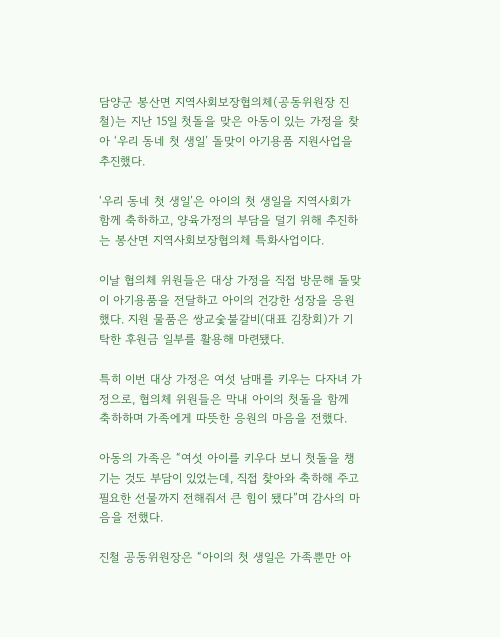담양군 봉산면 지역사회보장협의체(공동위원장 진철)는 지난 15일 첫돌을 맞은 아동이 있는 가정을 찾아 ‘우리 동네 첫 생일’ 돌맞이 아기용품 지원사업을 추진했다.

‘우리 동네 첫 생일’은 아이의 첫 생일을 지역사회가 함께 축하하고, 양육가정의 부담을 덜기 위해 추진하는 봉산면 지역사회보장협의체 특화사업이다.

이날 협의체 위원들은 대상 가정을 직접 방문해 돌맞이 아기용품을 전달하고 아이의 건강한 성장을 응원했다. 지원 물품은 쌍교숯불갈비(대표 김창회)가 기탁한 후원금 일부를 활용해 마련됐다.

특히 이번 대상 가정은 여섯 남매를 키우는 다자녀 가정으로, 협의체 위원들은 막내 아이의 첫돌을 함께 축하하며 가족에게 따뜻한 응원의 마음을 전했다.

아동의 가족은 “여섯 아이를 키우다 보니 첫돌을 챙기는 것도 부담이 있었는데, 직접 찾아와 축하해 주고 필요한 선물까지 전해줘서 큰 힘이 됐다”며 감사의 마음을 전했다.

진철 공동위원장은 “아이의 첫 생일은 가족뿐만 아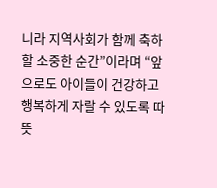니라 지역사회가 함께 축하할 소중한 순간”이라며 “앞으로도 아이들이 건강하고 행복하게 자랄 수 있도록 따뜻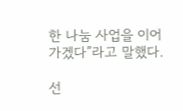한 나눔 사업을 이어가겠다”라고 말했다.

선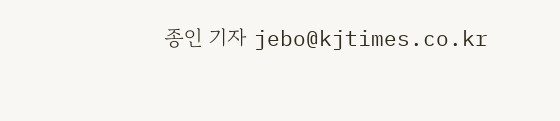종인 기자 jebo@kjtimes.co.kr